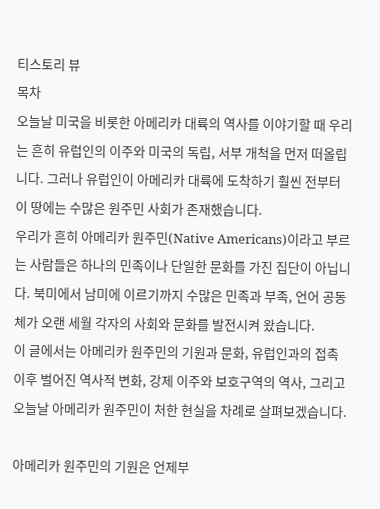티스토리 뷰
목차
오늘날 미국을 비롯한 아메리카 대륙의 역사를 이야기할 때 우리는 흔히 유럽인의 이주와 미국의 독립, 서부 개척을 먼저 떠올립니다. 그러나 유럽인이 아메리카 대륙에 도착하기 훨씬 전부터 이 땅에는 수많은 원주민 사회가 존재했습니다.
우리가 흔히 아메리카 원주민(Native Americans)이라고 부르는 사람들은 하나의 민족이나 단일한 문화를 가진 집단이 아닙니다. 북미에서 남미에 이르기까지 수많은 민족과 부족, 언어 공동체가 오랜 세월 각자의 사회와 문화를 발전시켜 왔습니다.
이 글에서는 아메리카 원주민의 기원과 문화, 유럽인과의 접촉 이후 벌어진 역사적 변화, 강제 이주와 보호구역의 역사, 그리고 오늘날 아메리카 원주민이 처한 현실을 차례로 살펴보겠습니다.

아메리카 원주민의 기원은 언제부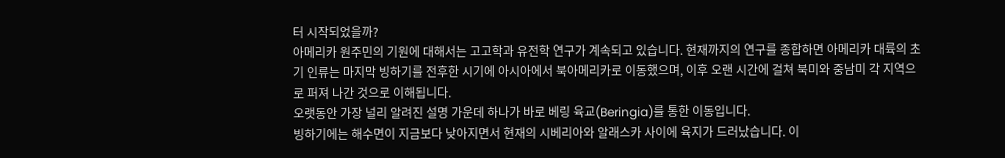터 시작되었을까?
아메리카 원주민의 기원에 대해서는 고고학과 유전학 연구가 계속되고 있습니다. 현재까지의 연구를 종합하면 아메리카 대륙의 초기 인류는 마지막 빙하기를 전후한 시기에 아시아에서 북아메리카로 이동했으며, 이후 오랜 시간에 걸쳐 북미와 중남미 각 지역으로 퍼져 나간 것으로 이해됩니다.
오랫동안 가장 널리 알려진 설명 가운데 하나가 바로 베링 육교(Beringia)를 통한 이동입니다.
빙하기에는 해수면이 지금보다 낮아지면서 현재의 시베리아와 알래스카 사이에 육지가 드러났습니다. 이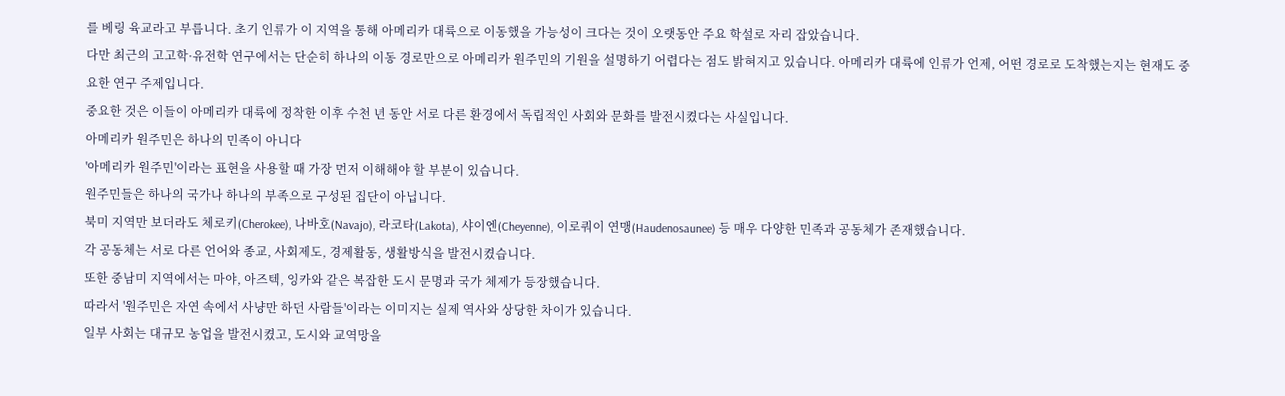를 베링 육교라고 부릅니다. 초기 인류가 이 지역을 통해 아메리카 대륙으로 이동했을 가능성이 크다는 것이 오랫동안 주요 학설로 자리 잡았습니다.
다만 최근의 고고학·유전학 연구에서는 단순히 하나의 이동 경로만으로 아메리카 원주민의 기원을 설명하기 어렵다는 점도 밝혀지고 있습니다. 아메리카 대륙에 인류가 언제, 어떤 경로로 도착했는지는 현재도 중요한 연구 주제입니다.
중요한 것은 이들이 아메리카 대륙에 정착한 이후 수천 년 동안 서로 다른 환경에서 독립적인 사회와 문화를 발전시켰다는 사실입니다.
아메리카 원주민은 하나의 민족이 아니다
'아메리카 원주민'이라는 표현을 사용할 때 가장 먼저 이해해야 할 부분이 있습니다.
원주민들은 하나의 국가나 하나의 부족으로 구성된 집단이 아닙니다.
북미 지역만 보더라도 체로키(Cherokee), 나바호(Navajo), 라코타(Lakota), 샤이엔(Cheyenne), 이로쿼이 연맹(Haudenosaunee) 등 매우 다양한 민족과 공동체가 존재했습니다.
각 공동체는 서로 다른 언어와 종교, 사회제도, 경제활동, 생활방식을 발전시켰습니다.
또한 중남미 지역에서는 마야, 아즈텍, 잉카와 같은 복잡한 도시 문명과 국가 체제가 등장했습니다.
따라서 '원주민은 자연 속에서 사냥만 하던 사람들'이라는 이미지는 실제 역사와 상당한 차이가 있습니다.
일부 사회는 대규모 농업을 발전시켰고, 도시와 교역망을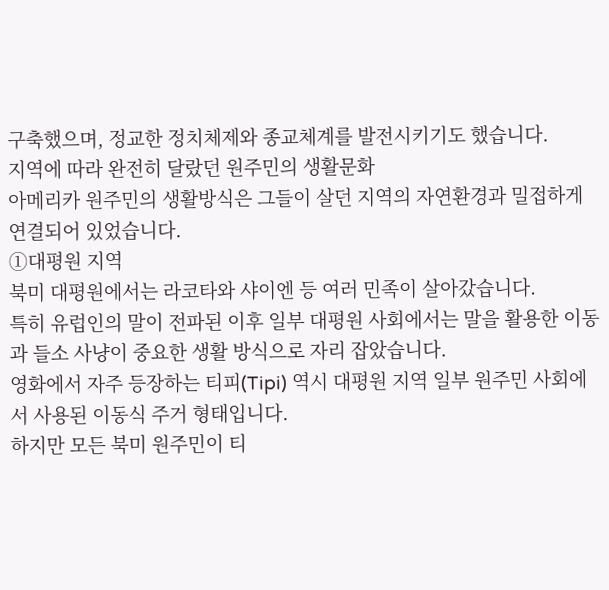구축했으며, 정교한 정치체제와 종교체계를 발전시키기도 했습니다.
지역에 따라 완전히 달랐던 원주민의 생활문화
아메리카 원주민의 생활방식은 그들이 살던 지역의 자연환경과 밀접하게 연결되어 있었습니다.
①대평원 지역
북미 대평원에서는 라코타와 샤이엔 등 여러 민족이 살아갔습니다.
특히 유럽인의 말이 전파된 이후 일부 대평원 사회에서는 말을 활용한 이동과 들소 사냥이 중요한 생활 방식으로 자리 잡았습니다.
영화에서 자주 등장하는 티피(Tipi) 역시 대평원 지역 일부 원주민 사회에서 사용된 이동식 주거 형태입니다.
하지만 모든 북미 원주민이 티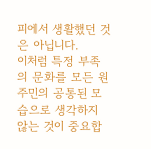피에서 생활했던 것은 아닙니다.
이처럼 특정 부족의 문화를 모든 원주민의 공통된 모습으로 생각하지 않는 것이 중요합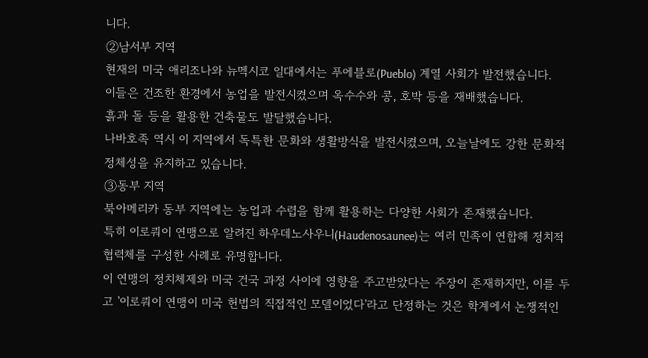니다.
②남서부 지역
현재의 미국 애리조나와 뉴멕시코 일대에서는 푸에블로(Pueblo) 계열 사회가 발전했습니다.
이들은 건조한 환경에서 농업을 발전시켰으며 옥수수와 콩, 호박 등을 재배했습니다.
흙과 돌 등을 활용한 건축물도 발달했습니다.
나바호족 역시 이 지역에서 독특한 문화와 생활방식을 발전시켰으며, 오늘날에도 강한 문화적 정체성을 유지하고 있습니다.
③동부 지역
북아메리카 동부 지역에는 농업과 수렵을 함께 활용하는 다양한 사회가 존재했습니다.
특히 이로쿼이 연맹으로 알려진 하우데노사우니(Haudenosaunee)는 여러 민족이 연합해 정치적 협력체를 구성한 사례로 유명합니다.
이 연맹의 정치체제와 미국 건국 과정 사이에 영향을 주고받았다는 주장이 존재하지만, 이를 두고 '이로쿼이 연맹이 미국 헌법의 직접적인 모델이었다'라고 단정하는 것은 학계에서 논쟁적인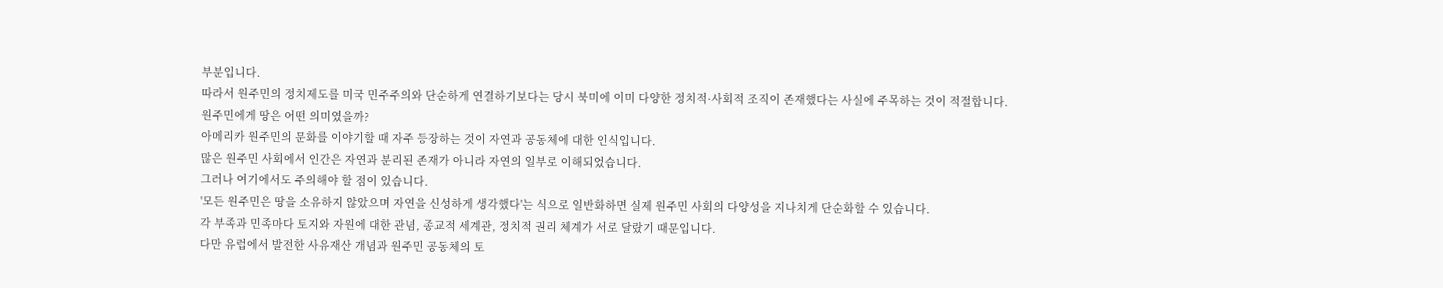부분입니다.
따라서 원주민의 정치제도를 미국 민주주의와 단순하게 연결하기보다는 당시 북미에 이미 다양한 정치적·사회적 조직이 존재했다는 사실에 주목하는 것이 적절합니다.
원주민에게 땅은 어떤 의미였을까?
아메리카 원주민의 문화를 이야기할 때 자주 등장하는 것이 자연과 공동체에 대한 인식입니다.
많은 원주민 사회에서 인간은 자연과 분리된 존재가 아니라 자연의 일부로 이해되었습니다.
그러나 여기에서도 주의해야 할 점이 있습니다.
'모든 원주민은 땅을 소유하지 않았으며 자연을 신성하게 생각했다'는 식으로 일반화하면 실제 원주민 사회의 다양성을 지나치게 단순화할 수 있습니다.
각 부족과 민족마다 토지와 자원에 대한 관념, 종교적 세계관, 정치적 권리 체계가 서로 달랐기 때문입니다.
다만 유럽에서 발전한 사유재산 개념과 원주민 공동체의 토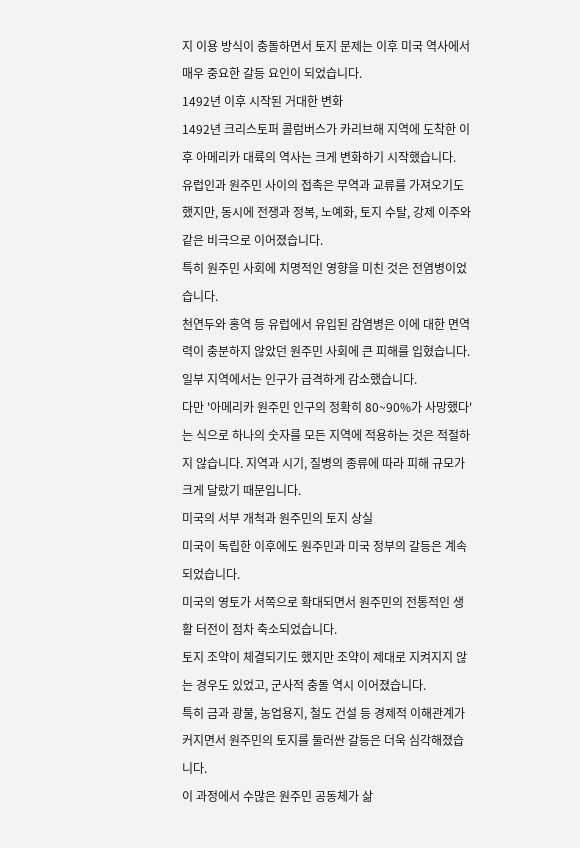지 이용 방식이 충돌하면서 토지 문제는 이후 미국 역사에서 매우 중요한 갈등 요인이 되었습니다.
1492년 이후 시작된 거대한 변화
1492년 크리스토퍼 콜럼버스가 카리브해 지역에 도착한 이후 아메리카 대륙의 역사는 크게 변화하기 시작했습니다.
유럽인과 원주민 사이의 접촉은 무역과 교류를 가져오기도 했지만, 동시에 전쟁과 정복, 노예화, 토지 수탈, 강제 이주와 같은 비극으로 이어졌습니다.
특히 원주민 사회에 치명적인 영향을 미친 것은 전염병이었습니다.
천연두와 홍역 등 유럽에서 유입된 감염병은 이에 대한 면역력이 충분하지 않았던 원주민 사회에 큰 피해를 입혔습니다.
일부 지역에서는 인구가 급격하게 감소했습니다.
다만 '아메리카 원주민 인구의 정확히 80~90%가 사망했다'는 식으로 하나의 숫자를 모든 지역에 적용하는 것은 적절하지 않습니다. 지역과 시기, 질병의 종류에 따라 피해 규모가 크게 달랐기 때문입니다.
미국의 서부 개척과 원주민의 토지 상실
미국이 독립한 이후에도 원주민과 미국 정부의 갈등은 계속되었습니다.
미국의 영토가 서쪽으로 확대되면서 원주민의 전통적인 생활 터전이 점차 축소되었습니다.
토지 조약이 체결되기도 했지만 조약이 제대로 지켜지지 않는 경우도 있었고, 군사적 충돌 역시 이어졌습니다.
특히 금과 광물, 농업용지, 철도 건설 등 경제적 이해관계가 커지면서 원주민의 토지를 둘러싼 갈등은 더욱 심각해졌습니다.
이 과정에서 수많은 원주민 공동체가 삶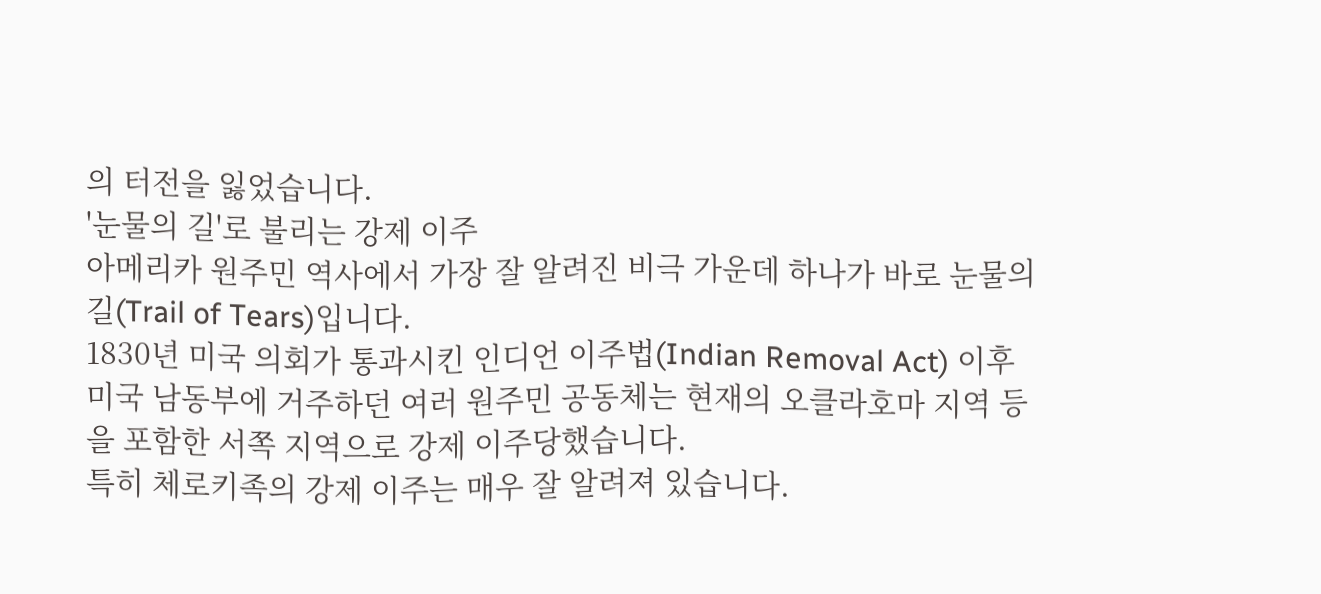의 터전을 잃었습니다.
'눈물의 길'로 불리는 강제 이주
아메리카 원주민 역사에서 가장 잘 알려진 비극 가운데 하나가 바로 눈물의 길(Trail of Tears)입니다.
1830년 미국 의회가 통과시킨 인디언 이주법(Indian Removal Act) 이후 미국 남동부에 거주하던 여러 원주민 공동체는 현재의 오클라호마 지역 등을 포함한 서쪽 지역으로 강제 이주당했습니다.
특히 체로키족의 강제 이주는 매우 잘 알려져 있습니다.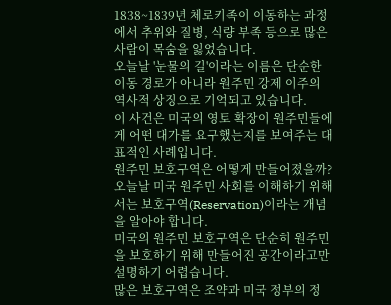1838~1839년 체로키족이 이동하는 과정에서 추위와 질병, 식량 부족 등으로 많은 사람이 목숨을 잃었습니다.
오늘날 '눈물의 길'이라는 이름은 단순한 이동 경로가 아니라 원주민 강제 이주의 역사적 상징으로 기억되고 있습니다.
이 사건은 미국의 영토 확장이 원주민들에게 어떤 대가를 요구했는지를 보여주는 대표적인 사례입니다.
원주민 보호구역은 어떻게 만들어졌을까?
오늘날 미국 원주민 사회를 이해하기 위해서는 보호구역(Reservation)이라는 개념을 알아야 합니다.
미국의 원주민 보호구역은 단순히 원주민을 보호하기 위해 만들어진 공간이라고만 설명하기 어렵습니다.
많은 보호구역은 조약과 미국 정부의 정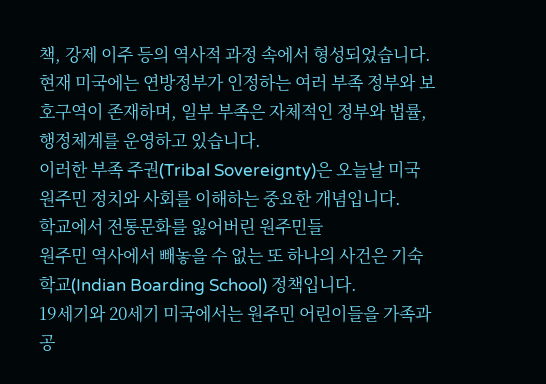책, 강제 이주 등의 역사적 과정 속에서 형성되었습니다.
현재 미국에는 연방정부가 인정하는 여러 부족 정부와 보호구역이 존재하며, 일부 부족은 자체적인 정부와 법률, 행정체계를 운영하고 있습니다.
이러한 부족 주권(Tribal Sovereignty)은 오늘날 미국 원주민 정치와 사회를 이해하는 중요한 개념입니다.
학교에서 전통문화를 잃어버린 원주민들
원주민 역사에서 빼놓을 수 없는 또 하나의 사건은 기숙학교(Indian Boarding School) 정책입니다.
19세기와 20세기 미국에서는 원주민 어린이들을 가족과 공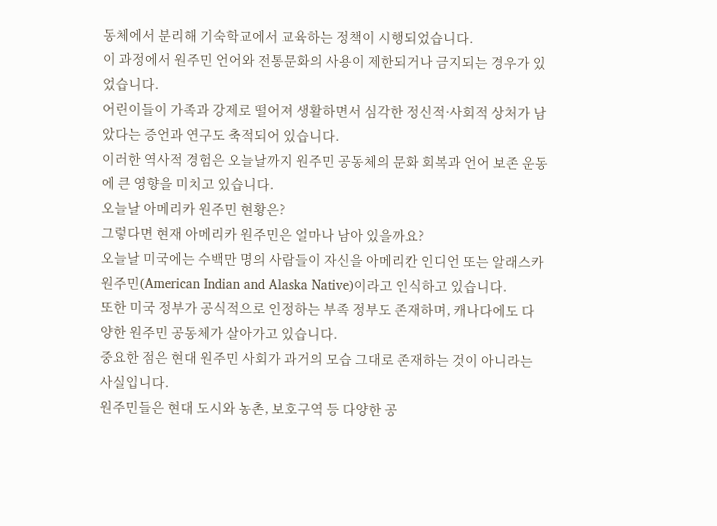동체에서 분리해 기숙학교에서 교육하는 정책이 시행되었습니다.
이 과정에서 원주민 언어와 전통문화의 사용이 제한되거나 금지되는 경우가 있었습니다.
어린이들이 가족과 강제로 떨어져 생활하면서 심각한 정신적·사회적 상처가 남았다는 증언과 연구도 축적되어 있습니다.
이러한 역사적 경험은 오늘날까지 원주민 공동체의 문화 회복과 언어 보존 운동에 큰 영향을 미치고 있습니다.
오늘날 아메리카 원주민 현황은?
그렇다면 현재 아메리카 원주민은 얼마나 남아 있을까요?
오늘날 미국에는 수백만 명의 사람들이 자신을 아메리칸 인디언 또는 알래스카 원주민(American Indian and Alaska Native)이라고 인식하고 있습니다.
또한 미국 정부가 공식적으로 인정하는 부족 정부도 존재하며, 캐나다에도 다양한 원주민 공동체가 살아가고 있습니다.
중요한 점은 현대 원주민 사회가 과거의 모습 그대로 존재하는 것이 아니라는 사실입니다.
원주민들은 현대 도시와 농촌, 보호구역 등 다양한 공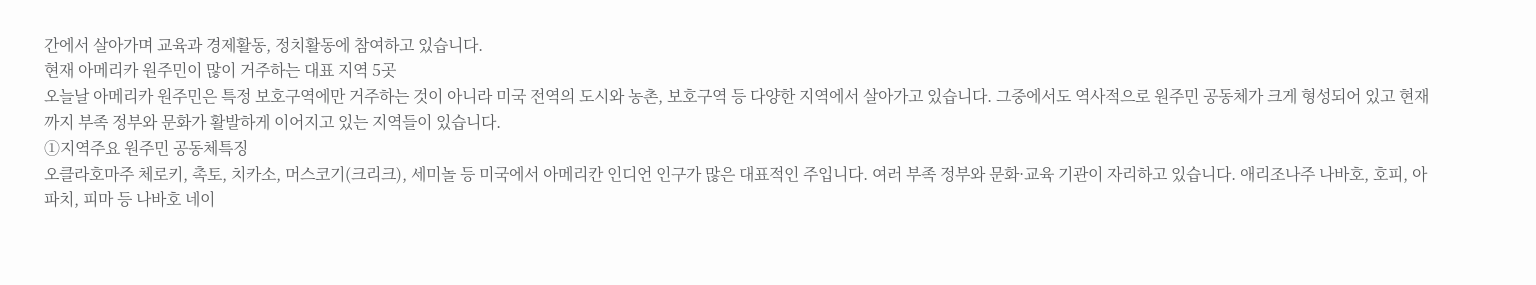간에서 살아가며 교육과 경제활동, 정치활동에 참여하고 있습니다.
현재 아메리카 원주민이 많이 거주하는 대표 지역 5곳
오늘날 아메리카 원주민은 특정 보호구역에만 거주하는 것이 아니라 미국 전역의 도시와 농촌, 보호구역 등 다양한 지역에서 살아가고 있습니다. 그중에서도 역사적으로 원주민 공동체가 크게 형성되어 있고 현재까지 부족 정부와 문화가 활발하게 이어지고 있는 지역들이 있습니다.
①지역주요 원주민 공동체특징
오클라호마주 체로키, 촉토, 치카소, 머스코기(크리크), 세미놀 등 미국에서 아메리칸 인디언 인구가 많은 대표적인 주입니다. 여러 부족 정부와 문화·교육 기관이 자리하고 있습니다. 애리조나주 나바호, 호피, 아파치, 피마 등 나바호 네이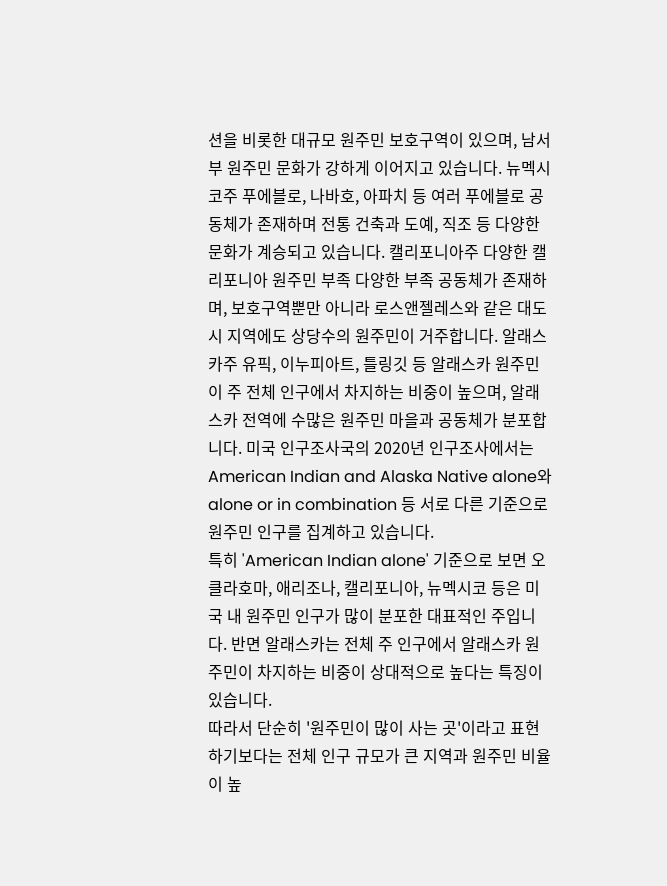션을 비롯한 대규모 원주민 보호구역이 있으며, 남서부 원주민 문화가 강하게 이어지고 있습니다. 뉴멕시코주 푸에블로, 나바호, 아파치 등 여러 푸에블로 공동체가 존재하며 전통 건축과 도예, 직조 등 다양한 문화가 계승되고 있습니다. 캘리포니아주 다양한 캘리포니아 원주민 부족 다양한 부족 공동체가 존재하며, 보호구역뿐만 아니라 로스앤젤레스와 같은 대도시 지역에도 상당수의 원주민이 거주합니다. 알래스카주 유픽, 이누피아트, 틀링깃 등 알래스카 원주민이 주 전체 인구에서 차지하는 비중이 높으며, 알래스카 전역에 수많은 원주민 마을과 공동체가 분포합니다. 미국 인구조사국의 2020년 인구조사에서는 American Indian and Alaska Native alone와 alone or in combination 등 서로 다른 기준으로 원주민 인구를 집계하고 있습니다.
특히 'American Indian alone' 기준으로 보면 오클라호마, 애리조나, 캘리포니아, 뉴멕시코 등은 미국 내 원주민 인구가 많이 분포한 대표적인 주입니다. 반면 알래스카는 전체 주 인구에서 알래스카 원주민이 차지하는 비중이 상대적으로 높다는 특징이 있습니다.
따라서 단순히 '원주민이 많이 사는 곳'이라고 표현하기보다는 전체 인구 규모가 큰 지역과 원주민 비율이 높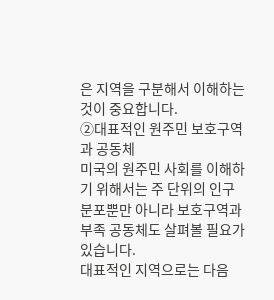은 지역을 구분해서 이해하는 것이 중요합니다.
②대표적인 원주민 보호구역과 공동체
미국의 원주민 사회를 이해하기 위해서는 주 단위의 인구 분포뿐만 아니라 보호구역과 부족 공동체도 살펴볼 필요가 있습니다.
대표적인 지역으로는 다음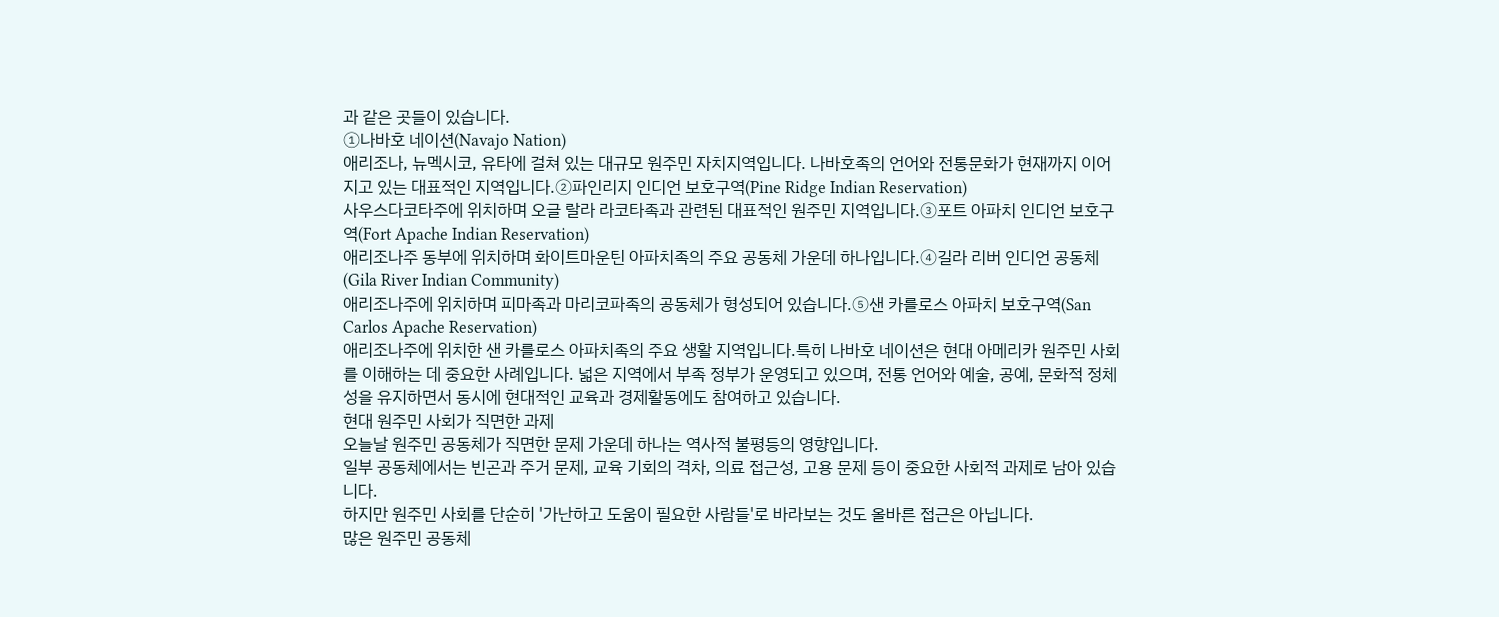과 같은 곳들이 있습니다.
①나바호 네이션(Navajo Nation)
애리조나, 뉴멕시코, 유타에 걸쳐 있는 대규모 원주민 자치지역입니다. 나바호족의 언어와 전통문화가 현재까지 이어지고 있는 대표적인 지역입니다.②파인리지 인디언 보호구역(Pine Ridge Indian Reservation)
사우스다코타주에 위치하며 오글 랄라 라코타족과 관련된 대표적인 원주민 지역입니다.③포트 아파치 인디언 보호구역(Fort Apache Indian Reservation)
애리조나주 동부에 위치하며 화이트마운틴 아파치족의 주요 공동체 가운데 하나입니다.④길라 리버 인디언 공동체(Gila River Indian Community)
애리조나주에 위치하며 피마족과 마리코파족의 공동체가 형성되어 있습니다.⑤샌 카를로스 아파치 보호구역(San Carlos Apache Reservation)
애리조나주에 위치한 샌 카를로스 아파치족의 주요 생활 지역입니다.특히 나바호 네이션은 현대 아메리카 원주민 사회를 이해하는 데 중요한 사례입니다. 넓은 지역에서 부족 정부가 운영되고 있으며, 전통 언어와 예술, 공예, 문화적 정체성을 유지하면서 동시에 현대적인 교육과 경제활동에도 참여하고 있습니다.
현대 원주민 사회가 직면한 과제
오늘날 원주민 공동체가 직면한 문제 가운데 하나는 역사적 불평등의 영향입니다.
일부 공동체에서는 빈곤과 주거 문제, 교육 기회의 격차, 의료 접근성, 고용 문제 등이 중요한 사회적 과제로 남아 있습니다.
하지만 원주민 사회를 단순히 '가난하고 도움이 필요한 사람들'로 바라보는 것도 올바른 접근은 아닙니다.
많은 원주민 공동체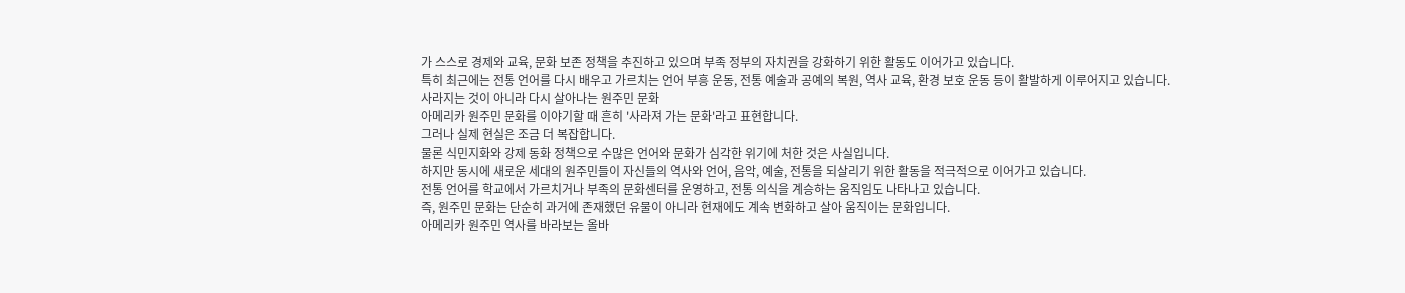가 스스로 경제와 교육, 문화 보존 정책을 추진하고 있으며 부족 정부의 자치권을 강화하기 위한 활동도 이어가고 있습니다.
특히 최근에는 전통 언어를 다시 배우고 가르치는 언어 부흥 운동, 전통 예술과 공예의 복원, 역사 교육, 환경 보호 운동 등이 활발하게 이루어지고 있습니다.
사라지는 것이 아니라 다시 살아나는 원주민 문화
아메리카 원주민 문화를 이야기할 때 흔히 '사라져 가는 문화'라고 표현합니다.
그러나 실제 현실은 조금 더 복잡합니다.
물론 식민지화와 강제 동화 정책으로 수많은 언어와 문화가 심각한 위기에 처한 것은 사실입니다.
하지만 동시에 새로운 세대의 원주민들이 자신들의 역사와 언어, 음악, 예술, 전통을 되살리기 위한 활동을 적극적으로 이어가고 있습니다.
전통 언어를 학교에서 가르치거나 부족의 문화센터를 운영하고, 전통 의식을 계승하는 움직임도 나타나고 있습니다.
즉, 원주민 문화는 단순히 과거에 존재했던 유물이 아니라 현재에도 계속 변화하고 살아 움직이는 문화입니다.
아메리카 원주민 역사를 바라보는 올바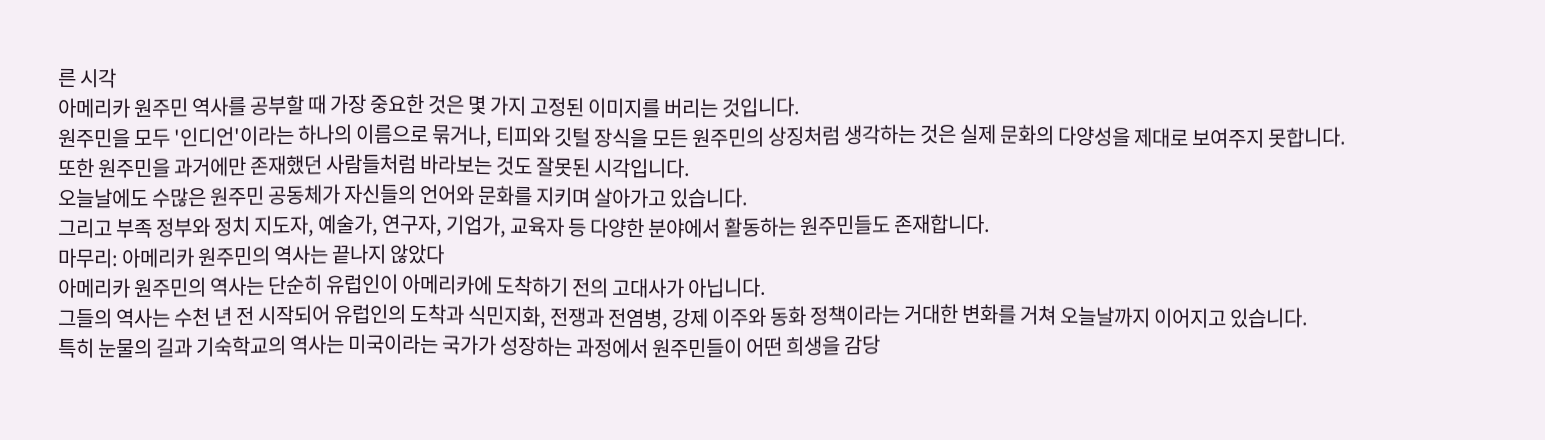른 시각
아메리카 원주민 역사를 공부할 때 가장 중요한 것은 몇 가지 고정된 이미지를 버리는 것입니다.
원주민을 모두 '인디언'이라는 하나의 이름으로 묶거나, 티피와 깃털 장식을 모든 원주민의 상징처럼 생각하는 것은 실제 문화의 다양성을 제대로 보여주지 못합니다.
또한 원주민을 과거에만 존재했던 사람들처럼 바라보는 것도 잘못된 시각입니다.
오늘날에도 수많은 원주민 공동체가 자신들의 언어와 문화를 지키며 살아가고 있습니다.
그리고 부족 정부와 정치 지도자, 예술가, 연구자, 기업가, 교육자 등 다양한 분야에서 활동하는 원주민들도 존재합니다.
마무리: 아메리카 원주민의 역사는 끝나지 않았다
아메리카 원주민의 역사는 단순히 유럽인이 아메리카에 도착하기 전의 고대사가 아닙니다.
그들의 역사는 수천 년 전 시작되어 유럽인의 도착과 식민지화, 전쟁과 전염병, 강제 이주와 동화 정책이라는 거대한 변화를 거쳐 오늘날까지 이어지고 있습니다.
특히 눈물의 길과 기숙학교의 역사는 미국이라는 국가가 성장하는 과정에서 원주민들이 어떤 희생을 감당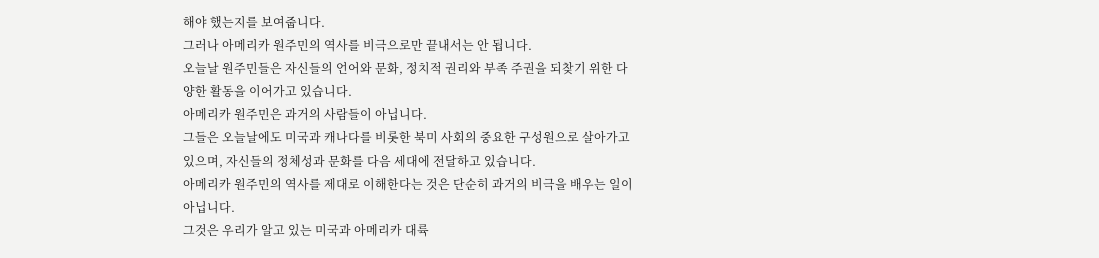해야 했는지를 보여줍니다.
그러나 아메리카 원주민의 역사를 비극으로만 끝내서는 안 됩니다.
오늘날 원주민들은 자신들의 언어와 문화, 정치적 권리와 부족 주권을 되찾기 위한 다양한 활동을 이어가고 있습니다.
아메리카 원주민은 과거의 사람들이 아닙니다.
그들은 오늘날에도 미국과 캐나다를 비롯한 북미 사회의 중요한 구성원으로 살아가고 있으며, 자신들의 정체성과 문화를 다음 세대에 전달하고 있습니다.
아메리카 원주민의 역사를 제대로 이해한다는 것은 단순히 과거의 비극을 배우는 일이 아닙니다.
그것은 우리가 알고 있는 미국과 아메리카 대륙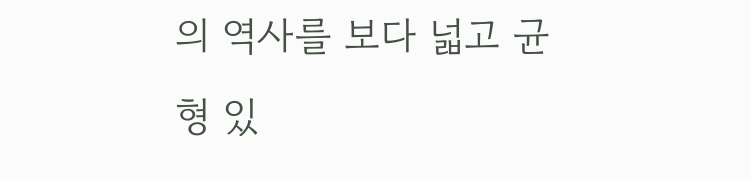의 역사를 보다 넓고 균형 있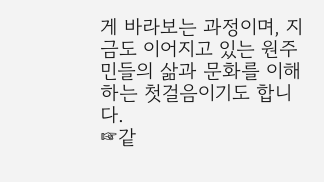게 바라보는 과정이며, 지금도 이어지고 있는 원주민들의 삶과 문화를 이해하는 첫걸음이기도 합니다.
☞같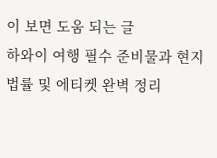이 보면 도움 되는 글
하와이 여행 필수 준비물과 현지 법률 및 에티켓 완벽 정리